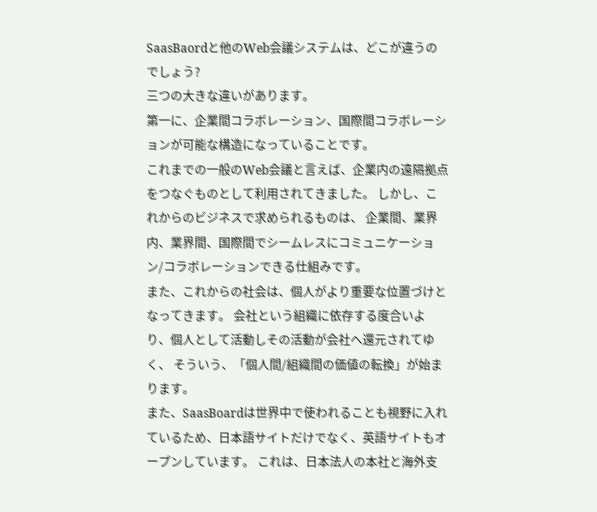SaasBaordと他のWeb会議システムは、どこが違うのでしょう?
三つの大きな違いがあります。
第一に、企業間コラボレーション、国際間コラボレーションが可能な構造になっていることです。
これまでの一般のWeb会議と言えば、企業内の遠隔拠点をつなぐものとして利用されてきました。 しかし、これからのビジネスで求められるものは、 企業間、業界内、業界間、国際間でシームレスにコミュニケーション/コラボレーションできる仕組みです。
また、これからの社会は、個人がより重要な位置づけとなってきます。 会社という組織に依存する度合いより、個人として活動しその活動が会社へ還元されてゆく、 そういう、「個人間/組織間の価値の転換」が始まります。
また、SaasBoardは世界中で使われることも視野に入れているため、日本語サイトだけでなく、英語サイトもオープンしています。 これは、日本法人の本社と海外支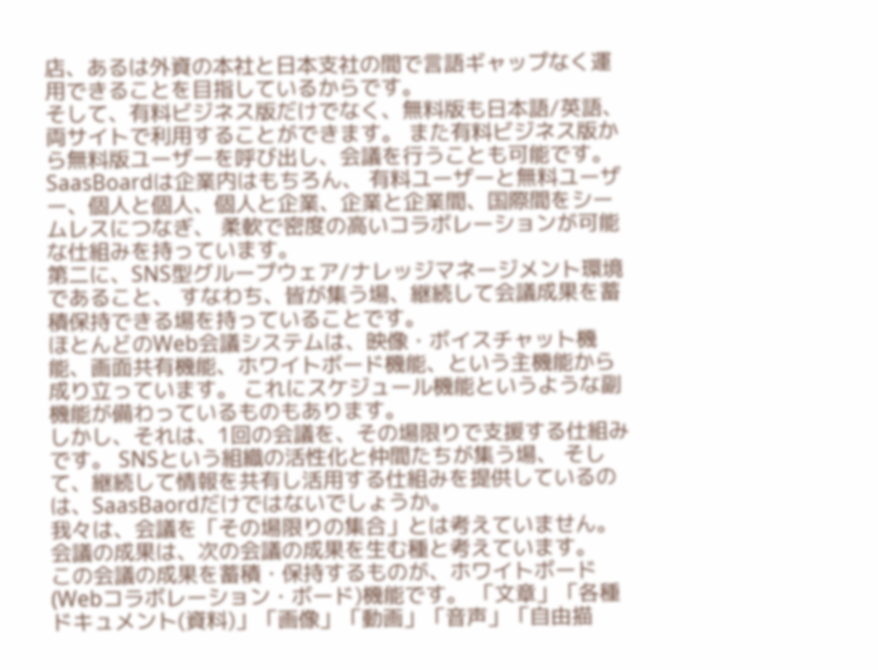店、あるは外資の本社と日本支社の間で言語ギャップなく運用できることを目指しているからです。
そして、有料ビジネス版だけでなく、無料版も日本語/英語、両サイトで利用することができます。 また有料ビジネス版から無料版ユーザーを呼び出し、会議を行うことも可能です。 SaasBoardは企業内はもちろん、 有料ユーザーと無料ユーザー、個人と個人、個人と企業、企業と企業間、国際間をシームレスにつなぎ、 柔軟で密度の高いコラボレーションが可能な仕組みを持っています。
第二に、SNS型グループウェア/ナレッジマネージメント環境であること、 すなわち、皆が集う場、継続して会議成果を蓄積保持できる場を持っていることです。
ほとんどのWeb会議システムは、映像・ボイスチャット機能、画面共有機能、ホワイトボード機能、という主機能から成り立っています。 これにスケジュール機能というような副機能が備わっているものもあります。
しかし、それは、1回の会議を、その場限りで支援する仕組みです。 SNSという組織の活性化と仲間たちが集う場、 そして、継続して情報を共有し活用する仕組みを提供しているのは、SaasBaordだけではないでしょうか。
我々は、会議を「その場限りの集合」とは考えていません。 会議の成果は、次の会議の成果を生む種と考えています。
この会議の成果を蓄積・保持するものが、ホワイトボード(Webコラボレーション・ボード)機能です。 「文章」「各種ドキュメント(資料)」「画像」「動画」「音声」「自由描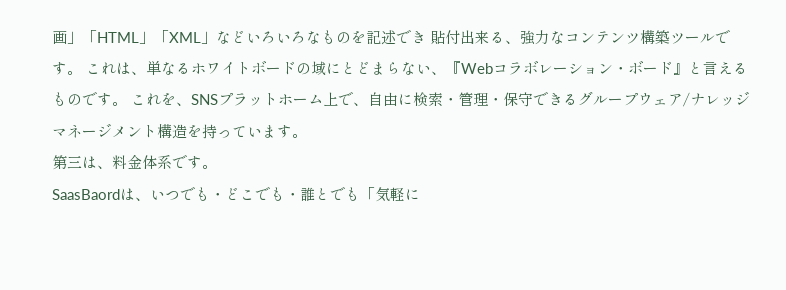画」「HTML」「XML」などいろいろなものを記述でき 貼付出来る、強力なコンテンツ構築ツールです。 これは、単なるホワイトボードの域にとどまらない、『Webコラボレーション・ボード』と言えるものです。 これを、SNSプラットホーム上で、自由に検索・管理・保守できるグループウェア/ナレッジマネージメント構造を持っています。
第三は、料金体系です。
SaasBaordは、いつでも・どこでも・誰とでも「気軽に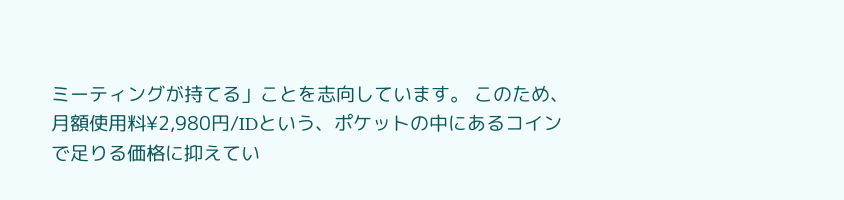ミーティングが持てる」ことを志向しています。 このため、月額使用料¥2,980円/IDという、ポケットの中にあるコインで足りる価格に抑えてい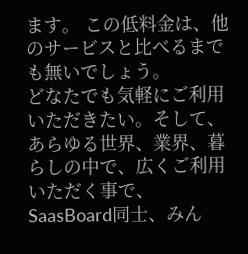ます。 この低料金は、他のサービスと比べるまでも無いでしょう。
どなたでも気軽にご利用いただきたい。そして、あらゆる世界、業界、暮らしの中で、広くご利用いただく事で、 SaasBoard同士、みん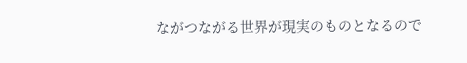ながつながる世界が現実のものとなるので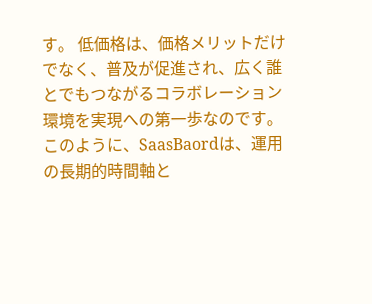す。 低価格は、価格メリットだけでなく、普及が促進され、広く誰とでもつながるコラボレーション環境を実現への第一歩なのです。
このように、SaasBaordは、運用の長期的時間軸と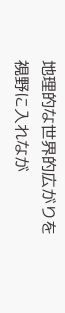地理的な世界的広がりを視野に入れなが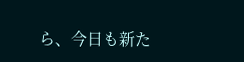ら、今日も新た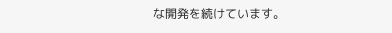な開発を続けています。